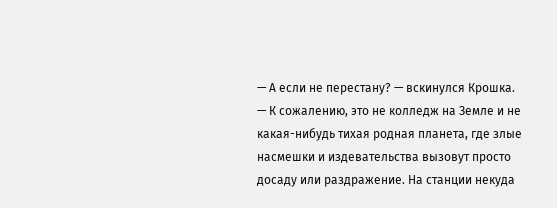— А если не перестану? — вскинулся Крошка.
— К сожалению, это не колледж на Земле и не какая-нибудь тихая родная планета, где злые насмешки и издевательства вызовут просто досаду или раздражение. На станции некуда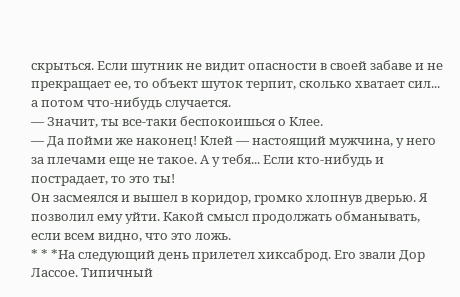скрыться. Если шутник не видит опасности в своей забаве и не прекращает ее, то объект шуток терпит, сколько хватает сил... а потом что-нибудь случается.
— Значит, ты все-таки беспокоишься о Клее.
— Да пойми же наконец! Клей — настоящий мужчина, у него за плечами еще не такое. А у тебя... Если кто-нибудь и пострадает, то это ты!
Он засмеялся и вышел в коридор, громко хлопнув дверью. Я позволил ему уйти. Какой смысл продолжать обманывать, если всем видно, что это ложь.
* * *На следующий день прилетел хиксаброд. Его звали Дор Лассое. Типичный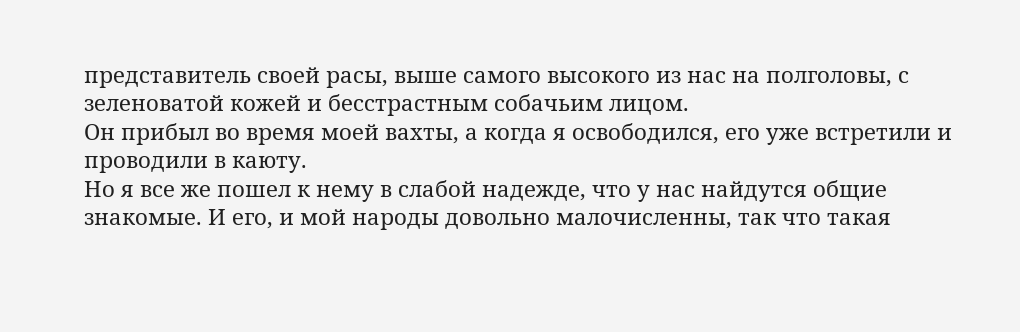представитель своей расы, выше самого высокого из нас на полголовы, с зеленоватой кожей и бесстрастным собачьим лицом.
Он прибыл во время моей вахты, а когда я освободился, его уже встретили и проводили в каюту.
Но я все же пошел к нему в слабой надежде, что у нас найдутся общие знакомые. И его, и мой народы довольно малочисленны, так что такая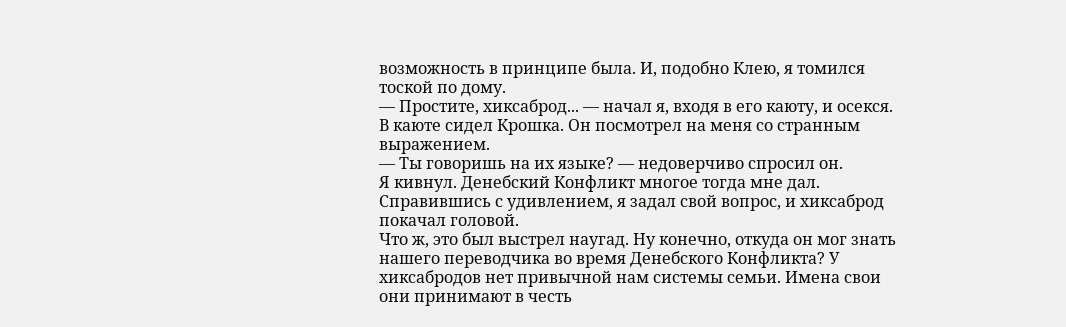возможность в принципе была. И, подобно Клею, я томился тоской по дому.
— Простите, хиксаброд... — начал я, входя в его каюту, и осекся.
В каюте сидел Крошка. Он посмотрел на меня со странным выражением.
— Ты говоришь на их языке? — недоверчиво спросил он.
Я кивнул. Денебский Конфликт многое тогда мне дал.
Справившись с удивлением, я задал свой вопрос, и хиксаброд покачал головой.
Что ж, это был выстрел наугад. Ну конечно, откуда он мог знать нашего переводчика во время Денебского Конфликта? У хиксабродов нет привычной нам системы семьи. Имена свои они принимают в честь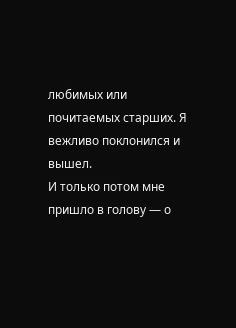любимых или почитаемых старших. Я вежливо поклонился и вышел.
И только потом мне пришло в голову — о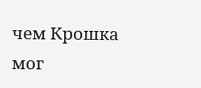чем Крошка мог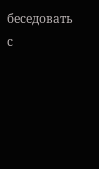беседовать с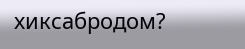хиксабродом?